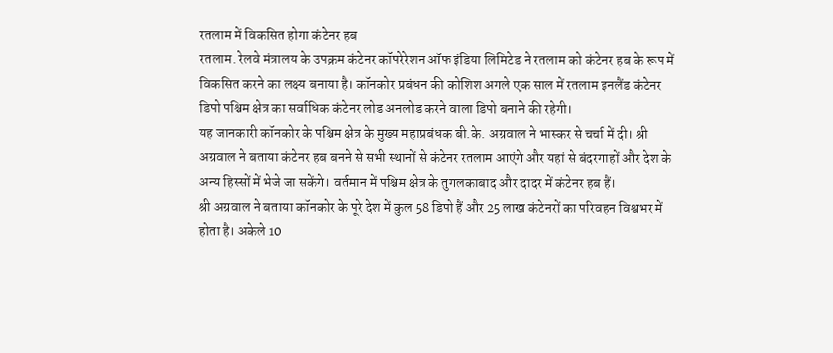रतलाम में विकसित होगा कंटेनर हब
रतलाम. रेलवे मंत्रालय के उपक्रम कंटेनर कॉपरेरेशन ऑफ इंडिया लिमिटेड ने रतलाम को कंटेनर हब के रूप में विकसित करने का लक्ष्य बनाया है। कॉनकोर प्रबंधन की कोशिश अगले एक साल में रतलाम इनलैंड कंटेनर डिपो पश्चिम क्षेत्र का सर्वाधिक कंटेनर लोड अनलोड करने वाला डिपो बनाने की रहेगी।
यह जानकारी कॉनकोर के पश्चिम क्षेत्र के मुख्य महाप्रबंधक बी.के. अग्रवाल ने भास्कर से चर्चा में दी। श्री अग्रवाल ने बताया कंटेनर हब बनने से सभी स्थानों से कंटेनर रतलाम आएंगे और यहां से बंदरगाहों और देश के अन्य हिस्सों में भेजे जा सकेंगे। वर्तमान में पश्चिम क्षेत्र के तुगलकाबाद और दादर में कंटेनर हब हैं।
श्री अग्रवाल ने बताया कॉनकोर के पूरे देश में कुल 58 डिपो हैं और 25 लाख कंटेनरों का परिवहन विश्वभर में होता है। अकेले 10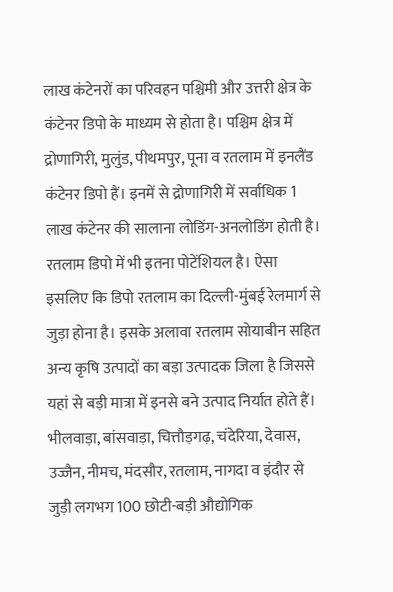लाख कंटेनरों का परिवहन पश्चिमी और उत्तरी क्षेत्र के कंटेनर डिपो के माध्यम से होता है। पश्चिम क्षेत्र में द्रोणागिरी, मुलुंड, पीथमपुर, पूना व रतलाम में इनलैंड कंटेनर डिपो हैं। इनमें से द्रोणागिरी में सर्वाधिक 1 लाख कंटेनर की सालाना लोडिंग-अनलोडिंग होती है।
रतलाम डिपो में भी इतना पोटेंशियल है। ऐसा इसलिए कि डिपो रतलाम का दिल्ली-मुंबई रेलमार्ग से जुड़ा होना है। इसके अलावा रतलाम सोयाबीन सहित अन्य कृषि उत्पादों का बड़ा उत्पादक जिला है जिससे यहां से बड़ी मात्रा में इनसे बने उत्पाद निर्यात होते हैं। भीलवाड़ा, बांसवाड़ा, चित्तौड़गढ़, चंदेरिया, देवास, उज्जैन, नीमच, मंदसौर, रतलाम, नागदा व इंदौर से जुड़ी लगभग 100 छोटी-बड़ी औद्योगिक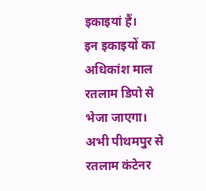इकाइयां हैं।
इन इकाइयों का अधिकांश माल रतलाम डिपो से भेजा जाएगा। अभी पीथमपुर से रतलाम कंटेनर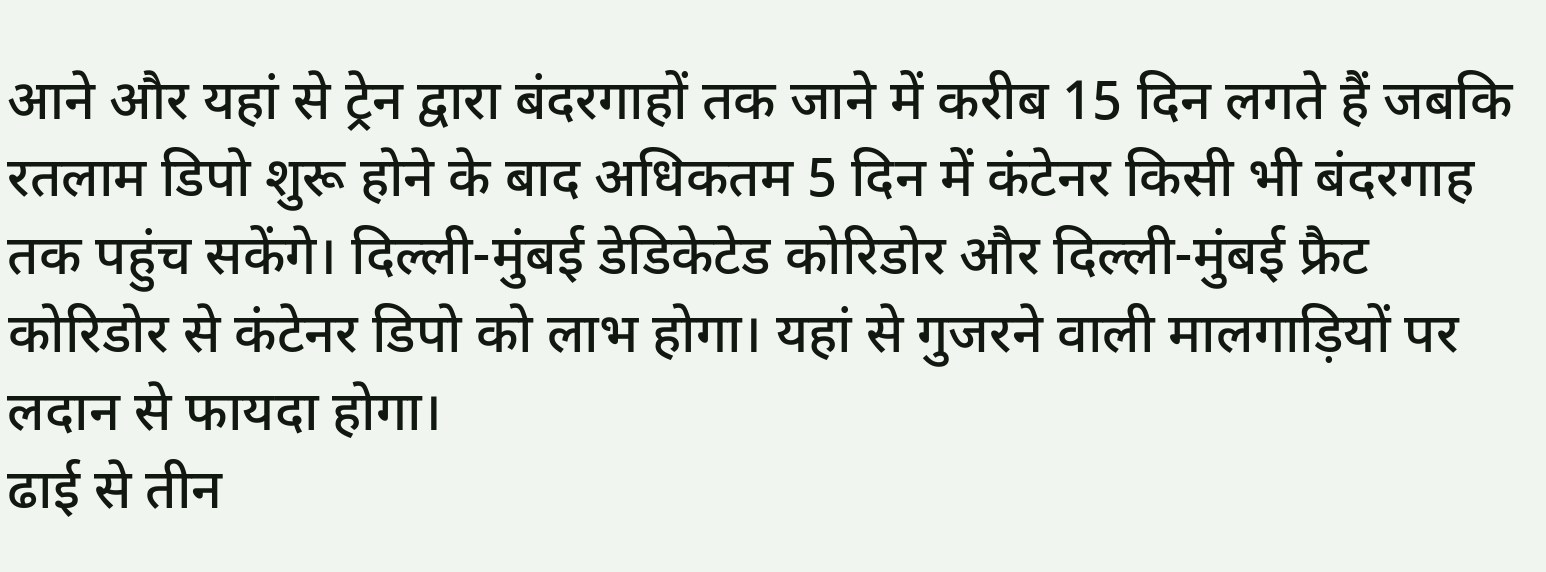आने और यहां से ट्रेन द्वारा बंदरगाहों तक जाने में करीब 15 दिन लगते हैं जबकि रतलाम डिपो शुरू होने के बाद अधिकतम 5 दिन में कंटेनर किसी भी बंदरगाह तक पहुंच सकेंगे। दिल्ली-मुंबई डेडिकेटेड कोरिडोर और दिल्ली-मुंबई फ्रैट कोरिडोर से कंटेनर डिपो को लाभ होगा। यहां से गुजरने वाली मालगाड़ियों पर लदान से फायदा होगा।
ढाई से तीन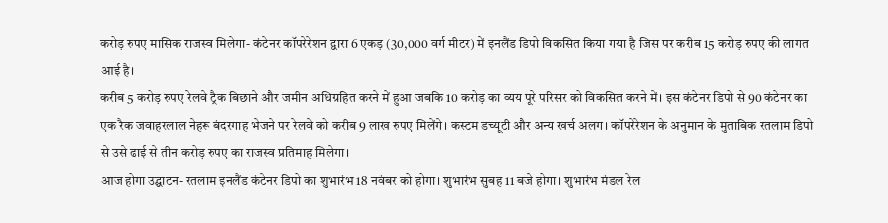करोड़ रुपए मासिक राजस्व मिलेगा- कंटेनर कॉपरेरेशन द्वारा 6 एकड़ (30,000 वर्ग मीटर) में इनलैंड डिपो विकसित किया गया है जिस पर करीब 15 करोड़ रुपए की लागत आई है।
करीब 5 करोड़ रुपए रेलवे ट्रैक बिछाने और जमीन अधिग्रहित करने में हुआ जबकि 10 करोड़ का व्यय पूरे परिसर को विकसित करने में। इस कंटेनर डिपो से 90 कंटेनर का एक रैक जवाहरलाल नेहरू बंदरगाह भेजने पर रेलवे को करीब 9 लाख रुपए मिलेंगे। कस्टम डच्यूटी और अन्य खर्च अलग। कॉपरेरेशन के अनुमान के मुताबिक रतलाम डिपो से उसे ढाई से तीन करोड़ रुपए का राजस्व प्रतिमाह मिलेगा।
आज होगा उद्घाटन- रतलाम इनलैंड कंटेनर डिपो का शुभारंभ 18 नवंबर को होगा। शुभारंभ सुबह 11 बजे होगा। शुभारंभ मंडल रेल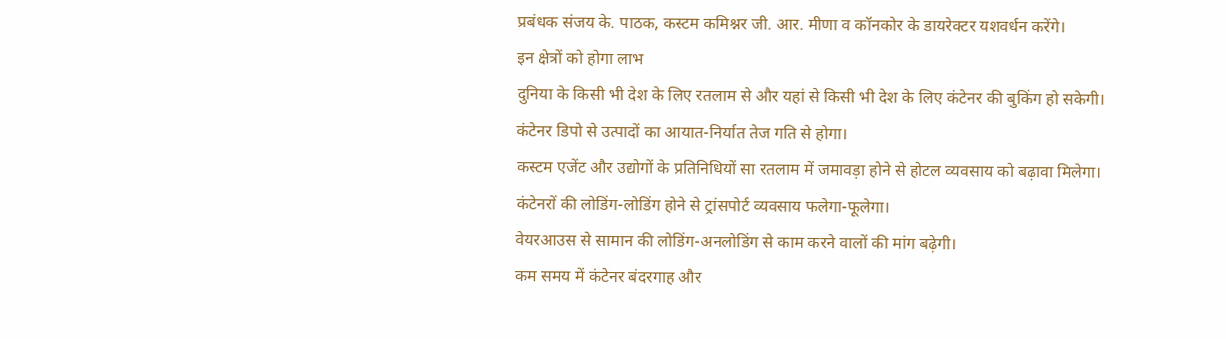प्रबंधक संजय के. पाठक, कस्टम कमिश्नर जी. आर. मीणा व कॉनकोर के डायरेक्टर यशवर्धन करेंगे।
इन क्षेत्रों को होगा लाभ
दुनिया के किसी भी देश के लिए रतलाम से और यहां से किसी भी देश के लिए कंटेनर की बुकिंग हो सकेगी।
कंटेनर डिपो से उत्पादों का आयात-निर्यात तेज गति से होगा।
कस्टम एजेंट और उद्योगों के प्रतिनिधियों सा रतलाम में जमावड़ा होने से होटल व्यवसाय को बढ़ावा मिलेगा।
कंटेनरों की लोडिंग-लोडिंग होने से ट्रांसपोर्ट व्यवसाय फलेगा-फूलेगा।
वेयरआउस से सामान की लोडिंग-अनलोडिंग से काम करने वालों की मांग बढ़ेगी।
कम समय में कंटेनर बंदरगाह और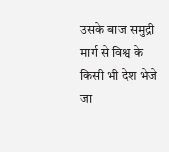उसके बाज समुद्री मार्ग से विश्व के किसी भी देश भेजे जा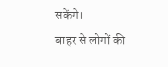सकेंगे।
बाहर से लोगों की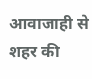आवाजाही से शहर की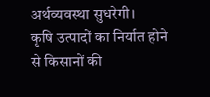अर्थव्यवस्था सुधरेगी।
कृषि उत्पादों का निर्यात होने से किसानों की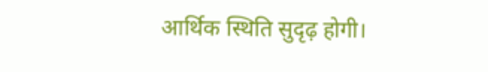आर्थिक स्थिति सुदृढ़ होगी।